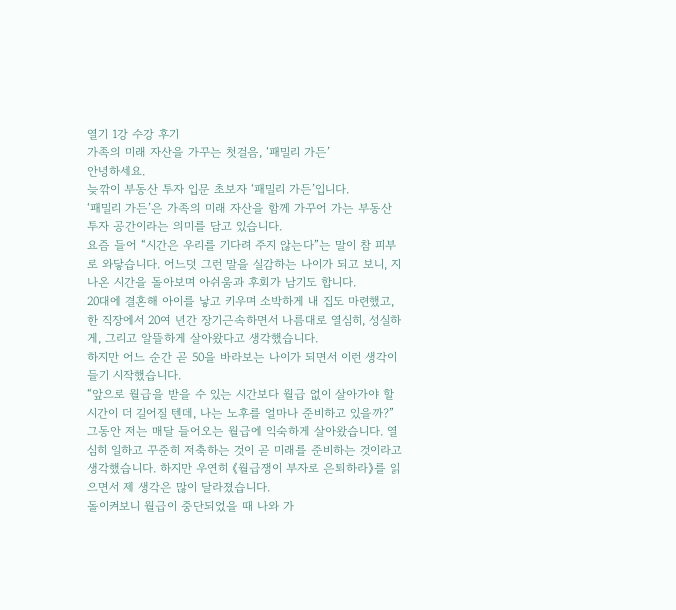열기 1강 수강 후기
가족의 미래 자산을 가꾸는 첫걸음, ‘패밀리 가든’
안녕하세요.
늦깎이 부동산 투자 입문 초보자 ‘패밀리 가든’입니다.
‘패밀리 가든’은 가족의 미래 자산을 함께 가꾸어 가는 부동산 투자 공간이라는 의미를 담고 있습니다.
요즘 들어 “시간은 우리를 기다려 주지 않는다”는 말이 참 피부로 와닿습니다. 어느덧 그런 말을 실감하는 나이가 되고 보니, 지나온 시간을 돌아보며 아쉬움과 후회가 남기도 합니다.
20대에 결혼해 아이를 낳고 키우며 소박하게 내 집도 마련했고, 한 직장에서 20여 년간 장기근속하면서 나름대로 열심히, 성실하게, 그리고 알뜰하게 살아왔다고 생각했습니다.
하지만 어느 순간 곧 50을 바라보는 나이가 되면서 이런 생각이 들기 시작했습니다.
“앞으로 월급을 받을 수 있는 시간보다 월급 없이 살아가야 할 시간이 더 길어질 텐데, 나는 노후를 얼마나 준비하고 있을까?”
그동안 저는 매달 들어오는 월급에 익숙하게 살아왔습니다. 열심히 일하고 꾸준히 저축하는 것이 곧 미래를 준비하는 것이라고 생각했습니다. 하지만 우연히 《월급쟁이 부자로 은퇴하라》를 읽으면서 제 생각은 많이 달라졌습니다.
돌이켜보니 월급이 중단되었을 때 나와 가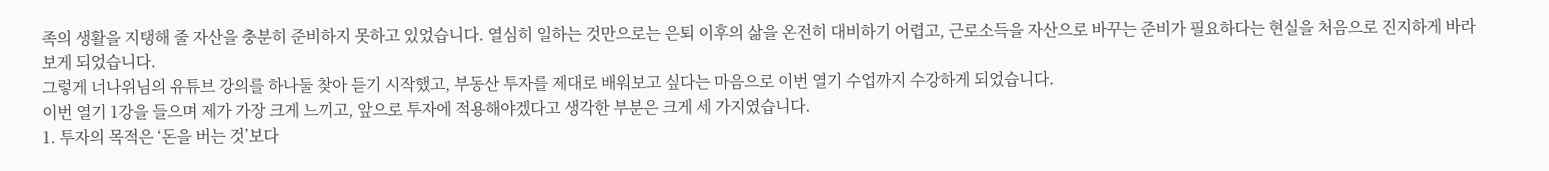족의 생활을 지탱해 줄 자산을 충분히 준비하지 못하고 있었습니다. 열심히 일하는 것만으로는 은퇴 이후의 삶을 온전히 대비하기 어렵고, 근로소득을 자산으로 바꾸는 준비가 필요하다는 현실을 처음으로 진지하게 바라보게 되었습니다.
그렇게 너나위님의 유튜브 강의를 하나둘 찾아 듣기 시작했고, 부동산 투자를 제대로 배워보고 싶다는 마음으로 이번 열기 수업까지 수강하게 되었습니다.
이번 열기 1강을 들으며 제가 가장 크게 느끼고, 앞으로 투자에 적용해야겠다고 생각한 부분은 크게 세 가지였습니다.
1. 투자의 목적은 ‘돈을 버는 것’보다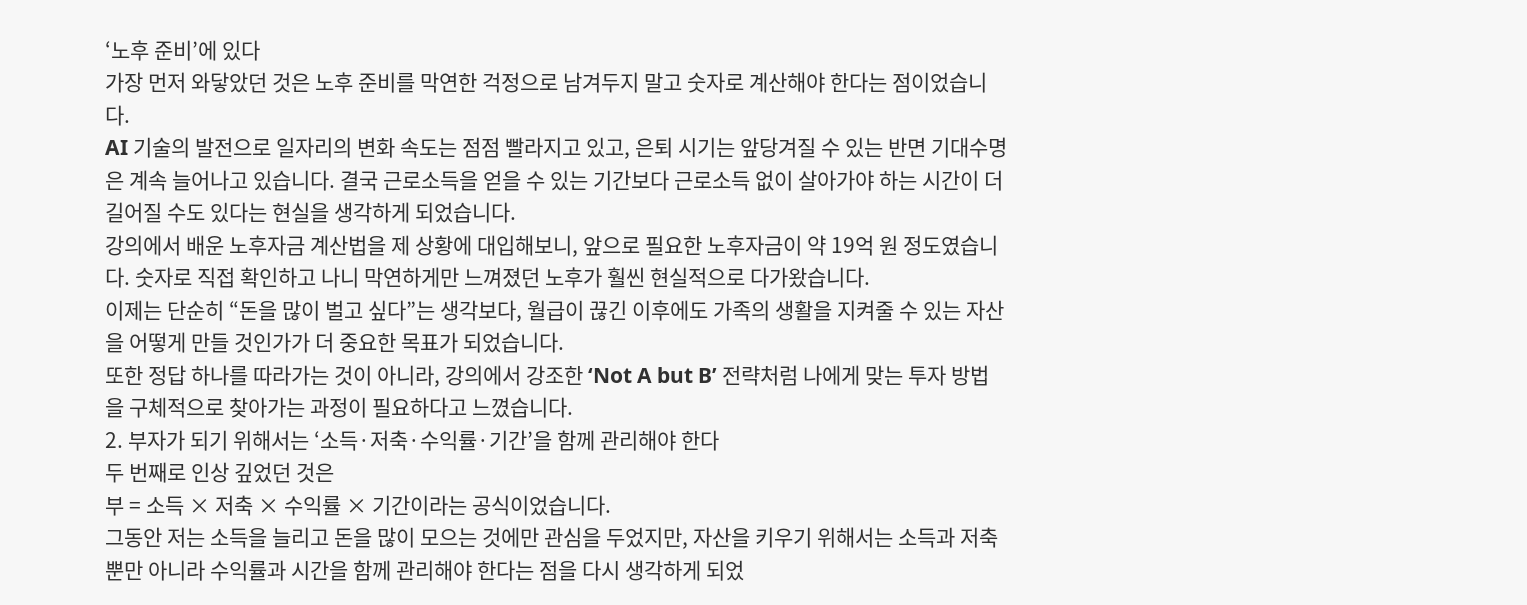‘노후 준비’에 있다
가장 먼저 와닿았던 것은 노후 준비를 막연한 걱정으로 남겨두지 말고 숫자로 계산해야 한다는 점이었습니다.
AI 기술의 발전으로 일자리의 변화 속도는 점점 빨라지고 있고, 은퇴 시기는 앞당겨질 수 있는 반면 기대수명은 계속 늘어나고 있습니다. 결국 근로소득을 얻을 수 있는 기간보다 근로소득 없이 살아가야 하는 시간이 더 길어질 수도 있다는 현실을 생각하게 되었습니다.
강의에서 배운 노후자금 계산법을 제 상황에 대입해보니, 앞으로 필요한 노후자금이 약 19억 원 정도였습니다. 숫자로 직접 확인하고 나니 막연하게만 느껴졌던 노후가 훨씬 현실적으로 다가왔습니다.
이제는 단순히 “돈을 많이 벌고 싶다”는 생각보다, 월급이 끊긴 이후에도 가족의 생활을 지켜줄 수 있는 자산을 어떻게 만들 것인가가 더 중요한 목표가 되었습니다.
또한 정답 하나를 따라가는 것이 아니라, 강의에서 강조한 ‘Not A but B’ 전략처럼 나에게 맞는 투자 방법을 구체적으로 찾아가는 과정이 필요하다고 느꼈습니다.
2. 부자가 되기 위해서는 ‘소득·저축·수익률·기간’을 함께 관리해야 한다
두 번째로 인상 깊었던 것은
부 = 소득 × 저축 × 수익률 × 기간이라는 공식이었습니다.
그동안 저는 소득을 늘리고 돈을 많이 모으는 것에만 관심을 두었지만, 자산을 키우기 위해서는 소득과 저축뿐만 아니라 수익률과 시간을 함께 관리해야 한다는 점을 다시 생각하게 되었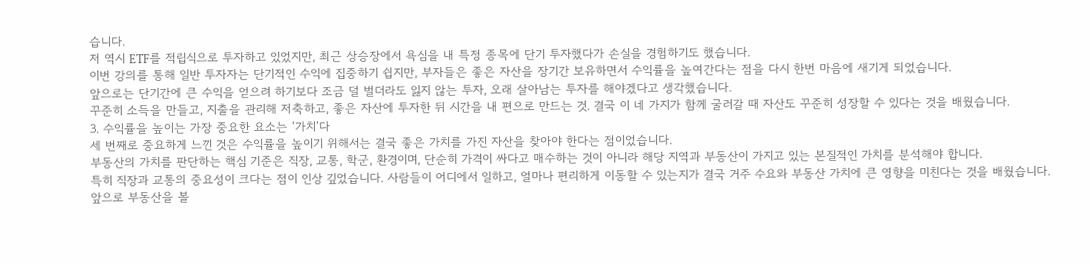습니다.
저 역시 ETF를 적립식으로 투자하고 있었지만, 최근 상승장에서 욕심을 내 특정 종목에 단기 투자했다가 손실을 경험하기도 했습니다.
이번 강의를 통해 일반 투자자는 단기적인 수익에 집중하기 쉽지만, 부자들은 좋은 자산을 장기간 보유하면서 수익률을 높여간다는 점을 다시 한번 마음에 새기게 되었습니다.
앞으로는 단기간에 큰 수익을 얻으려 하기보다 조금 덜 벌더라도 잃지 않는 투자, 오래 살아남는 투자를 해야겠다고 생각했습니다.
꾸준히 소득을 만들고, 지출을 관리해 저축하고, 좋은 자산에 투자한 뒤 시간을 내 편으로 만드는 것. 결국 이 네 가지가 함께 굴러갈 때 자산도 꾸준히 성장할 수 있다는 것을 배웠습니다.
3. 수익률을 높이는 가장 중요한 요소는 ‘가치’다
세 번째로 중요하게 느낀 것은 수익률을 높이기 위해서는 결국 좋은 가치를 가진 자산을 찾아야 한다는 점이었습니다.
부동산의 가치를 판단하는 핵심 기준은 직장, 교통, 학군, 환경이며, 단순히 가격이 싸다고 매수하는 것이 아니라 해당 지역과 부동산이 가지고 있는 본질적인 가치를 분석해야 합니다.
특히 직장과 교통의 중요성이 크다는 점이 인상 깊었습니다. 사람들이 어디에서 일하고, 얼마나 편리하게 이동할 수 있는지가 결국 거주 수요와 부동산 가치에 큰 영향을 미친다는 것을 배웠습니다.
앞으로 부동산을 볼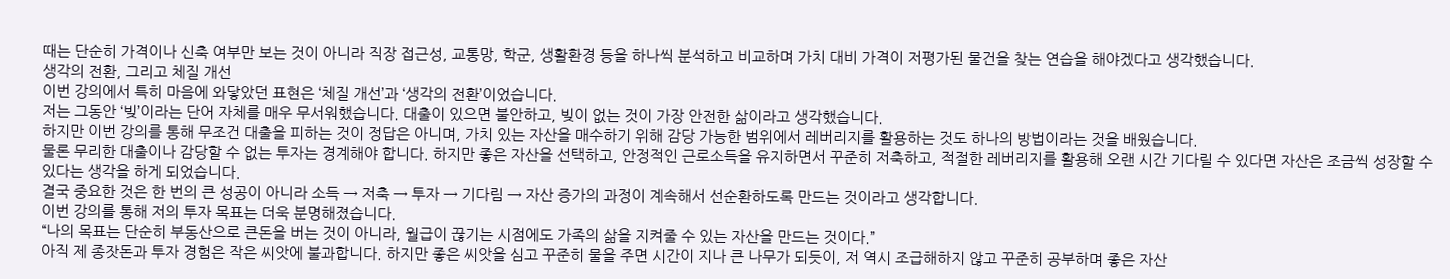때는 단순히 가격이나 신축 여부만 보는 것이 아니라 직장 접근성, 교통망, 학군, 생활환경 등을 하나씩 분석하고 비교하며 가치 대비 가격이 저평가된 물건을 찾는 연습을 해야겠다고 생각했습니다.
생각의 전환, 그리고 체질 개선
이번 강의에서 특히 마음에 와닿았던 표현은 ‘체질 개선’과 ‘생각의 전환’이었습니다.
저는 그동안 ‘빚’이라는 단어 자체를 매우 무서워했습니다. 대출이 있으면 불안하고, 빚이 없는 것이 가장 안전한 삶이라고 생각했습니다.
하지만 이번 강의를 통해 무조건 대출을 피하는 것이 정답은 아니며, 가치 있는 자산을 매수하기 위해 감당 가능한 범위에서 레버리지를 활용하는 것도 하나의 방법이라는 것을 배웠습니다.
물론 무리한 대출이나 감당할 수 없는 투자는 경계해야 합니다. 하지만 좋은 자산을 선택하고, 안정적인 근로소득을 유지하면서 꾸준히 저축하고, 적절한 레버리지를 활용해 오랜 시간 기다릴 수 있다면 자산은 조금씩 성장할 수 있다는 생각을 하게 되었습니다.
결국 중요한 것은 한 번의 큰 성공이 아니라 소득 → 저축 → 투자 → 기다림 → 자산 증가의 과정이 계속해서 선순환하도록 만드는 것이라고 생각합니다.
이번 강의를 통해 저의 투자 목표는 더욱 분명해졌습니다.
“나의 목표는 단순히 부동산으로 큰돈을 버는 것이 아니라, 월급이 끊기는 시점에도 가족의 삶을 지켜줄 수 있는 자산을 만드는 것이다.”
아직 제 종잣돈과 투자 경험은 작은 씨앗에 불과합니다. 하지만 좋은 씨앗을 심고 꾸준히 물을 주면 시간이 지나 큰 나무가 되듯이, 저 역시 조급해하지 않고 꾸준히 공부하며 좋은 자산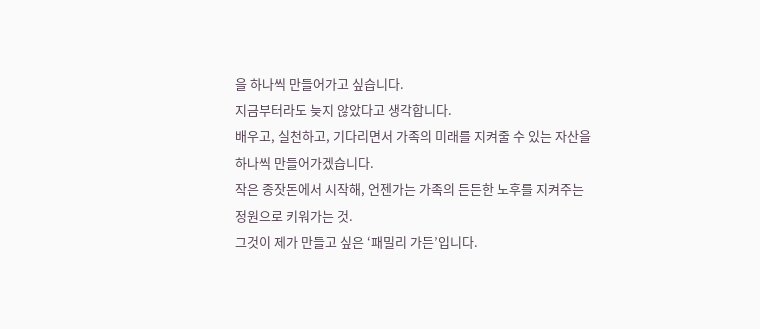을 하나씩 만들어가고 싶습니다.
지금부터라도 늦지 않았다고 생각합니다.
배우고, 실천하고, 기다리면서 가족의 미래를 지켜줄 수 있는 자산을 하나씩 만들어가겠습니다.
작은 종잣돈에서 시작해, 언젠가는 가족의 든든한 노후를 지켜주는 정원으로 키워가는 것.
그것이 제가 만들고 싶은 ‘패밀리 가든’입니다.